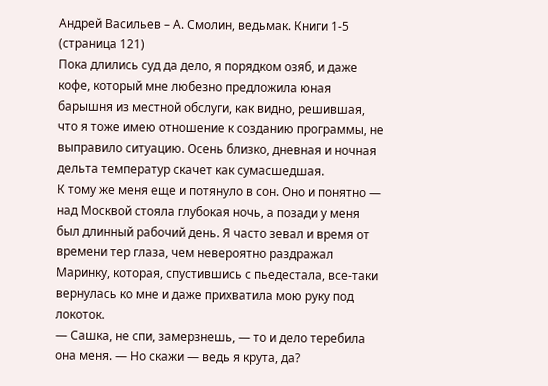Андрей Васильев – А. Смолин, ведьмак. Книги 1-5 (страница 121)
Пока длились суд да дело, я порядком озяб, и даже кофе, который мне любезно предложила юная барышня из местной обслуги, как видно, решившая, что я тоже имею отношение к созданию программы, не выправило ситуацию. Осень близко, дневная и ночная дельта температур скачет как сумасшедшая.
К тому же меня еще и потянуло в сон. Оно и понятно — над Москвой стояла глубокая ночь, а позади у меня был длинный рабочий день. Я часто зевал и время от времени тер глаза, чем невероятно раздражал Маринку, которая, спустившись с пьедестала, все-таки вернулась ко мне и даже прихватила мою руку под локоток.
— Сашка, не спи, замерзнешь, — то и дело теребила она меня. — Но скажи — ведь я крута, да?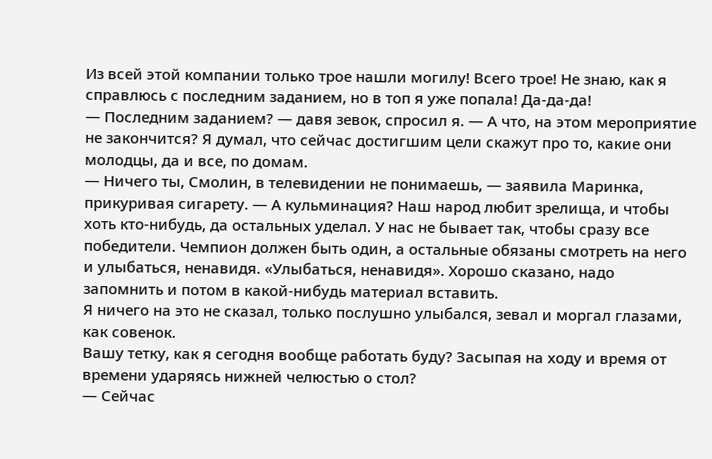Из всей этой компании только трое нашли могилу! Всего трое! Не знаю, как я справлюсь с последним заданием, но в топ я уже попала! Да-да-да!
— Последним заданием? — давя зевок, спросил я. — А что, на этом мероприятие не закончится? Я думал, что сейчас достигшим цели скажут про то, какие они молодцы, да и все, по домам.
— Ничего ты, Смолин, в телевидении не понимаешь, — заявила Маринка, прикуривая сигарету. — А кульминация? Наш народ любит зрелища, и чтобы хоть кто-нибудь, да остальных уделал. У нас не бывает так, чтобы сразу все победители. Чемпион должен быть один, а остальные обязаны смотреть на него и улыбаться, ненавидя. «Улыбаться, ненавидя». Хорошо сказано, надо запомнить и потом в какой-нибудь материал вставить.
Я ничего на это не сказал, только послушно улыбался, зевал и моргал глазами, как совенок.
Вашу тетку, как я сегодня вообще работать буду? Засыпая на ходу и время от времени ударяясь нижней челюстью о стол?
— Сейчас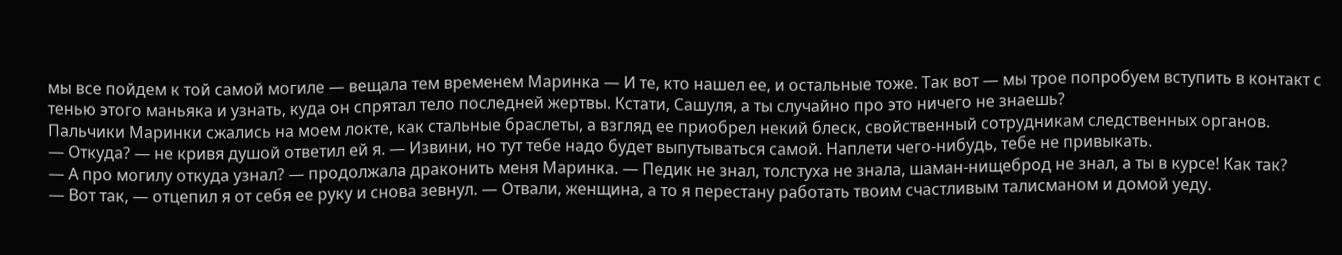мы все пойдем к той самой могиле — вещала тем временем Маринка — И те, кто нашел ее, и остальные тоже. Так вот — мы трое попробуем вступить в контакт с тенью этого маньяка и узнать, куда он спрятал тело последней жертвы. Кстати, Сашуля, а ты случайно про это ничего не знаешь?
Пальчики Маринки сжались на моем локте, как стальные браслеты, а взгляд ее приобрел некий блеск, свойственный сотрудникам следственных органов.
— Откуда? — не кривя душой ответил ей я. — Извини, но тут тебе надо будет выпутываться самой. Наплети чего-нибудь, тебе не привыкать.
— А про могилу откуда узнал? — продолжала драконить меня Маринка. — Педик не знал, толстуха не знала, шаман-нищеброд не знал, а ты в курсе! Как так?
— Вот так, — отцепил я от себя ее руку и снова зевнул. — Отвали, женщина, а то я перестану работать твоим счастливым талисманом и домой уеду.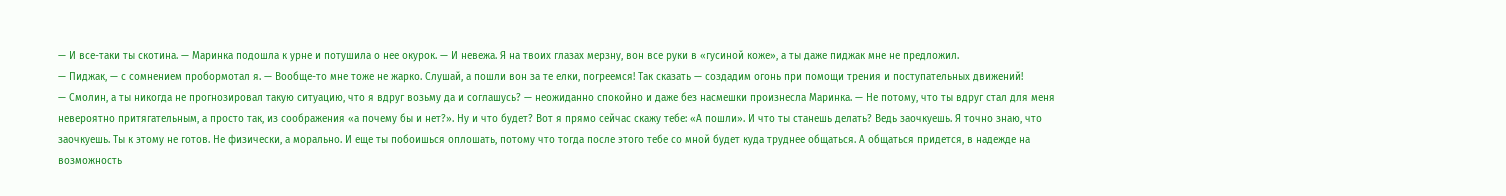— И все-таки ты скотина. — Маринка подошла к урне и потушила о нее окурок. — И невежа. Я на твоих глазах мерзну, вон все руки в «гусиной коже», а ты даже пиджак мне не предложил.
— Пиджак, — с сомнением пробормотал я. — Вообще-то мне тоже не жарко. Слушай, а пошли вон за те елки, погреемся! Так сказать — создадим огонь при помощи трения и поступательных движений!
— Смолин, а ты никогда не прогнозировал такую ситуацию, что я вдруг возьму да и соглашусь? — неожиданно спокойно и даже без насмешки произнесла Маринка. — Не потому, что ты вдруг стал для меня невероятно притягательным, а просто так, из соображения «а почему бы и нет?». Ну и что будет? Вот я прямо сейчас скажу тебе: «А пошли». И что ты станешь делать? Ведь заочкуешь. Я точно знаю, что заочкуешь. Ты к этому не готов. Не физически, а морально. И еще ты побоишься оплошать, потому что тогда после этого тебе со мной будет куда труднее общаться. А общаться придется, в надежде на возможность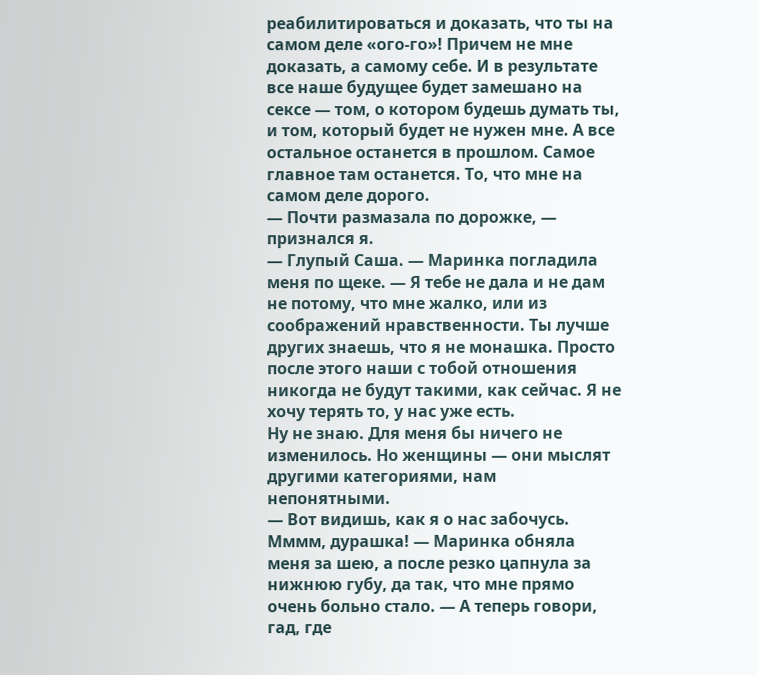реабилитироваться и доказать, что ты на самом деле «ого-го»! Причем не мне доказать, а самому себе. И в результате все наше будущее будет замешано на сексе — том, о котором будешь думать ты, и том, который будет не нужен мне. А все остальное останется в прошлом. Самое главное там останется. То, что мне на самом деле дорого.
— Почти размазала по дорожке, — признался я.
— Глупый Саша. — Маринка погладила меня по щеке. — Я тебе не дала и не дам не потому, что мне жалко, или из соображений нравственности. Ты лучше других знаешь, что я не монашка. Просто после этого наши с тобой отношения никогда не будут такими, как сейчас. Я не хочу терять то, у нас уже есть.
Ну не знаю. Для меня бы ничего не изменилось. Но женщины — они мыслят другими категориями, нам непонятными.
— Вот видишь, как я о нас забочусь. Мммм, дурашка! — Маринка обняла меня за шею, а после резко цапнула за нижнюю губу, да так, что мне прямо очень больно стало. — А теперь говори, гад, где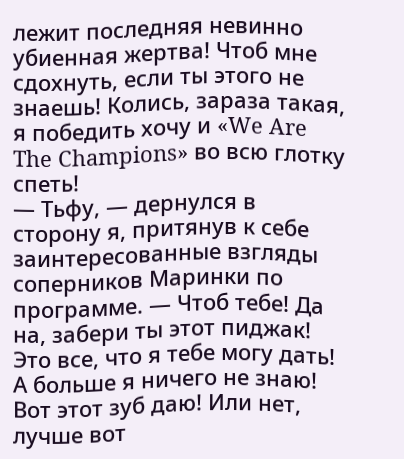лежит последняя невинно убиенная жертва! Чтоб мне сдохнуть, если ты этого не знаешь! Колись, зараза такая, я победить хочу и «We Are The Champions» во всю глотку спеть!
— Тьфу, — дернулся в сторону я, притянув к себе заинтересованные взгляды соперников Маринки по программе. — Чтоб тебе! Да на, забери ты этот пиджак! Это все, что я тебе могу дать! А больше я ничего не знаю! Вот этот зуб даю! Или нет, лучше вот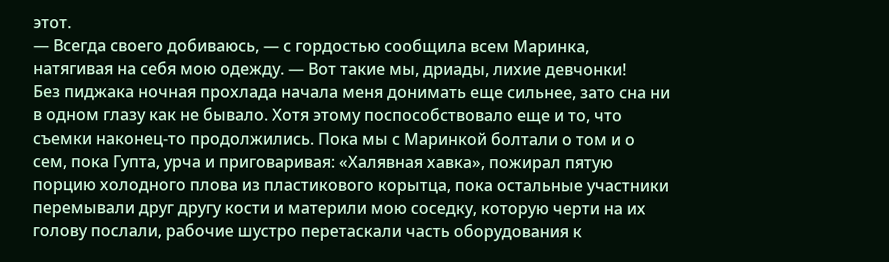этот.
— Всегда своего добиваюсь, — с гордостью сообщила всем Маринка, натягивая на себя мою одежду. — Вот такие мы, дриады, лихие девчонки!
Без пиджака ночная прохлада начала меня донимать еще сильнее, зато сна ни в одном глазу как не бывало. Хотя этому поспособствовало еще и то, что съемки наконец-то продолжились. Пока мы с Маринкой болтали о том и о сем, пока Гупта, урча и приговаривая: «Халявная хавка», пожирал пятую порцию холодного плова из пластикового корытца, пока остальные участники перемывали друг другу кости и материли мою соседку, которую черти на их голову послали, рабочие шустро перетаскали часть оборудования к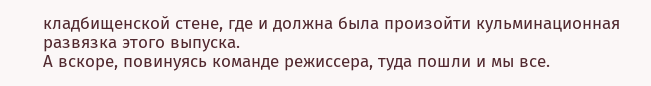кладбищенской стене, где и должна была произойти кульминационная развязка этого выпуска.
А вскоре, повинуясь команде режиссера, туда пошли и мы все.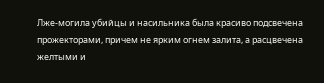Лже-могила убийцы и насильника была красиво подсвечена прожекторами, причем не ярким огнем залита, а расцвечена желтыми и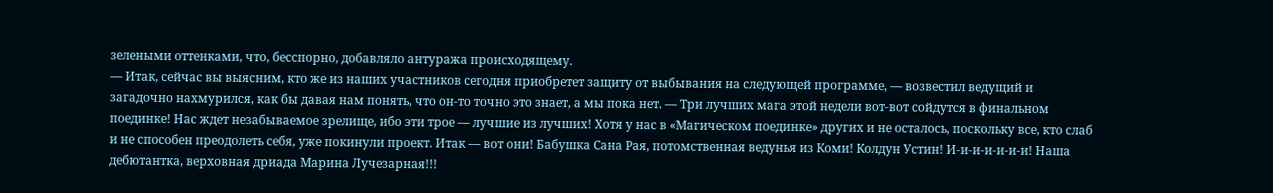зелеными оттенками, что, бесспорно, добавляло антуража происходящему.
— Итак, сейчас вы выясним, кто же из наших участников сегодня приобретет защиту от выбывания на следующей программе, — возвестил ведущий и загадочно нахмурился, как бы давая нам понять, что он-то точно это знает, а мы пока нет. — Три лучших мага этой недели вот-вот сойдутся в финальном поединке! Нас ждет незабываемое зрелище, ибо эти трое — лучшие из лучших! Хотя у нас в «Магическом поединке» других и не осталось, поскольку все, кто слаб и не способен преодолеть себя, уже покинули проект. Итак — вот они! Бабушка Сана Рая, потомственная ведунья из Коми! Колдун Устин! И-и-и-и-и-и-и! Наша дебютантка, верховная дриада Марина Лучезарная!!!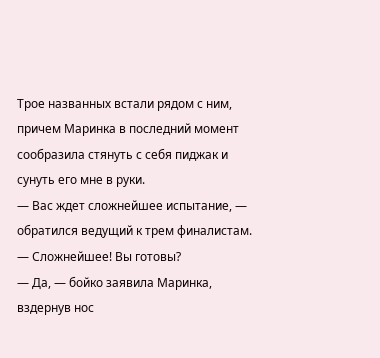Трое названных встали рядом с ним, причем Маринка в последний момент сообразила стянуть с себя пиджак и сунуть его мне в руки.
— Вас ждет сложнейшее испытание, — обратился ведущий к трем финалистам. — Сложнейшее! Вы готовы?
— Да, — бойко заявила Маринка, вздернув нос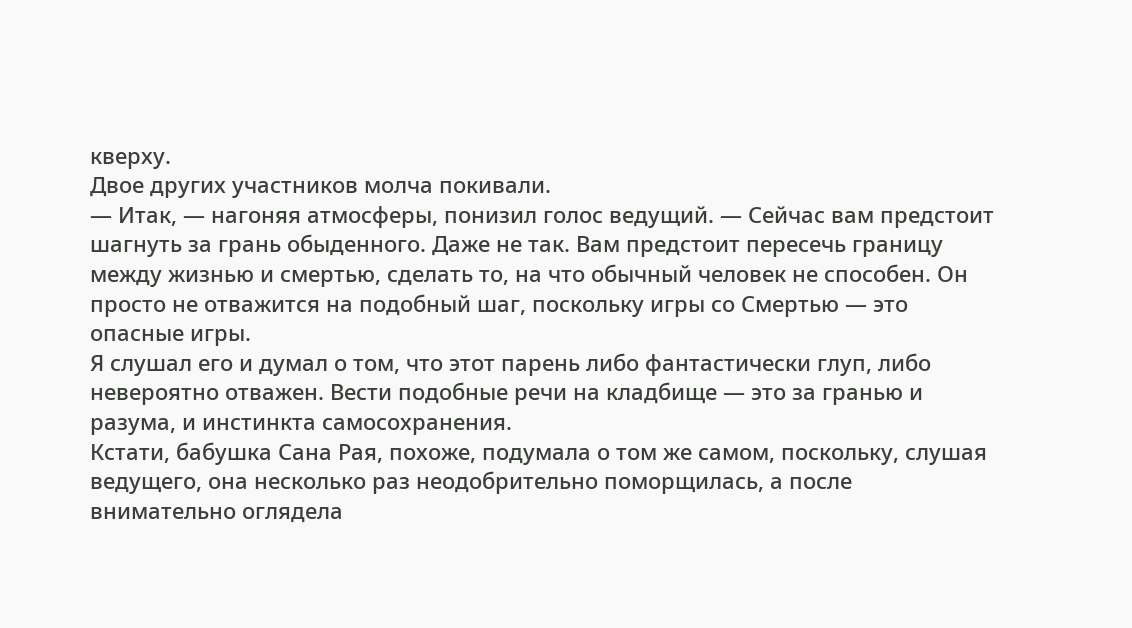кверху.
Двое других участников молча покивали.
— Итак, — нагоняя атмосферы, понизил голос ведущий. — Сейчас вам предстоит шагнуть за грань обыденного. Даже не так. Вам предстоит пересечь границу между жизнью и смертью, сделать то, на что обычный человек не способен. Он просто не отважится на подобный шаг, поскольку игры со Смертью — это опасные игры.
Я слушал его и думал о том, что этот парень либо фантастически глуп, либо невероятно отважен. Вести подобные речи на кладбище — это за гранью и разума, и инстинкта самосохранения.
Кстати, бабушка Сана Рая, похоже, подумала о том же самом, поскольку, слушая ведущего, она несколько раз неодобрительно поморщилась, а после внимательно оглядела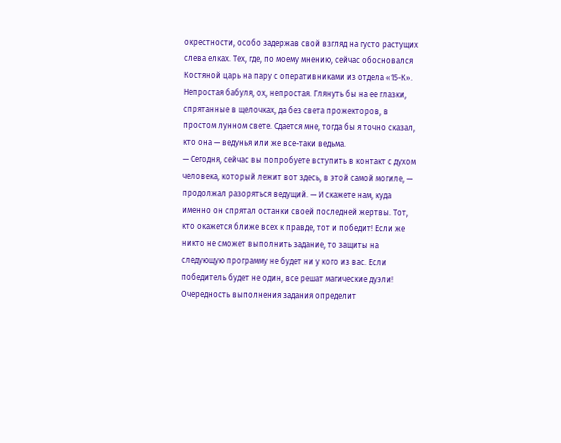окрестности, особо задержав свой взгляд на густо растущих слева елках. Тех, где, по моему мнению, сейчас обосновался Костяной царь на пару с оперативниками из отдела «15-К».
Непростая бабуля, ох, непростая. Глянуть бы на ее глазки, спрятанные в щелочках, да без света прожекторов, в простом лунном свете. Сдается мне, тогда бы я точно сказал, кто она — ведунья или же все-таки ведьма.
— Сегодня, сейчас вы попробуете вступить в контакт с духом человека, который лежит вот здесь, в этой самой могиле, — продолжал разоряться ведущий. — И скажете нам, куда именно он спрятал останки своей последней жертвы. Тот, кто окажется ближе всех к правде, тот и победит! Если же никто не сможет выполнить задание, то защиты на следующую программу не будет ни у кого из вас. Если победитель будет не один, все решат магические дуэли! Очередность выполнения задания определит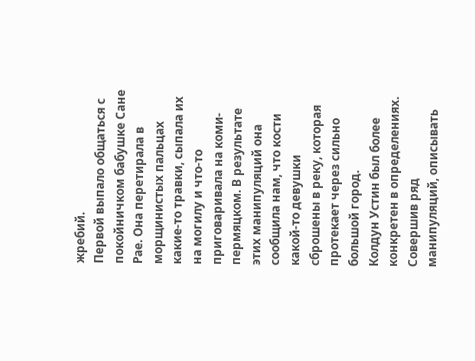жребий.
Первой выпало общаться с покойничком бабушке Сане Рае. Она перетирала в морщинистых пальцах какие-то травки, сыпала их на могилу и что-то приговаривала на коми-пермяцком. В результате этих манипуляций она сообщила нам, что кости какой-то девушки сброшены в реку, которая протекает через сильно большой город.
Колдун Устин был более конкретен в определениях. Совершив ряд манипуляций, описывать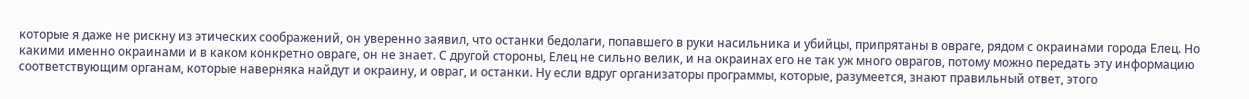которые я даже не рискну из этических соображений, он уверенно заявил, что останки бедолаги, попавшего в руки насильника и убийцы, припрятаны в овраге, рядом с окраинами города Елец. Но какими именно окраинами и в каком конкретно овраге, он не знает. С другой стороны, Елец не сильно велик, и на окраинах его не так уж много оврагов, потому можно передать эту информацию соответствующим органам, которые наверняка найдут и окраину, и овраг, и останки. Ну если вдруг организаторы программы, которые, разумеется, знают правильный ответ, этого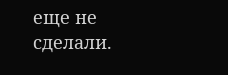еще не сделали.